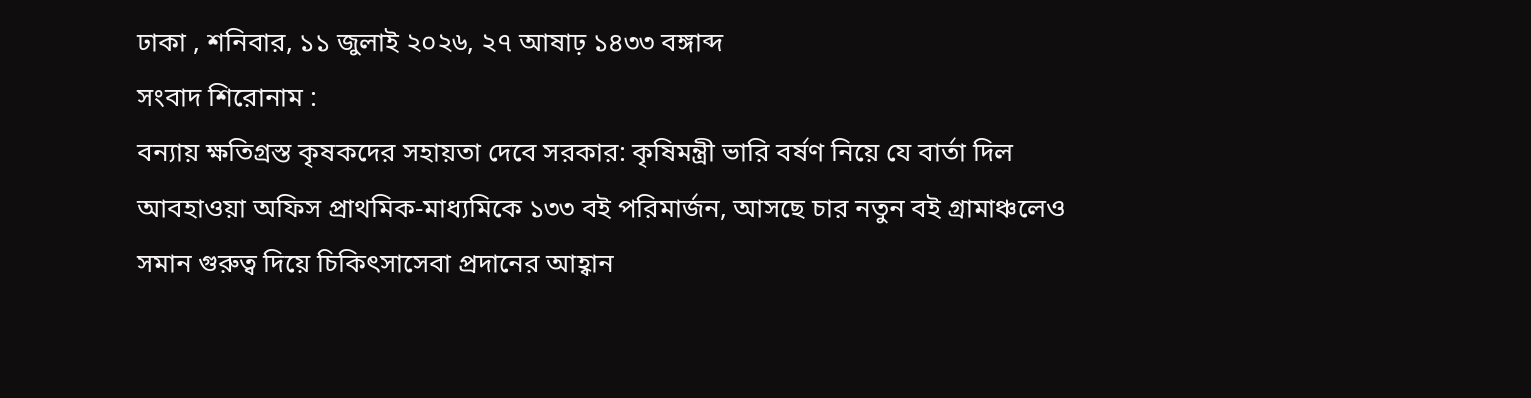ঢাকা , শনিবার, ১১ জুলাই ২০২৬, ২৭ আষাঢ় ১৪৩৩ বঙ্গাব্দ
সংবাদ শিরোনাম :
বন্যায় ক্ষতিগ্রস্ত কৃষকদের সহায়তা দেবে সরকার: কৃষিমন্ত্রী ভারি বর্ষণ নিয়ে যে বার্তা দিল আবহাওয়া অফিস প্রাথমিক-মাধ্যমিকে ১৩৩ বই পরিমার্জন, আসছে চার নতুন বই গ্রামাঞ্চলেও সমান গুরুত্ব দিয়ে চিকিৎসাসেবা প্রদানের আহ্বান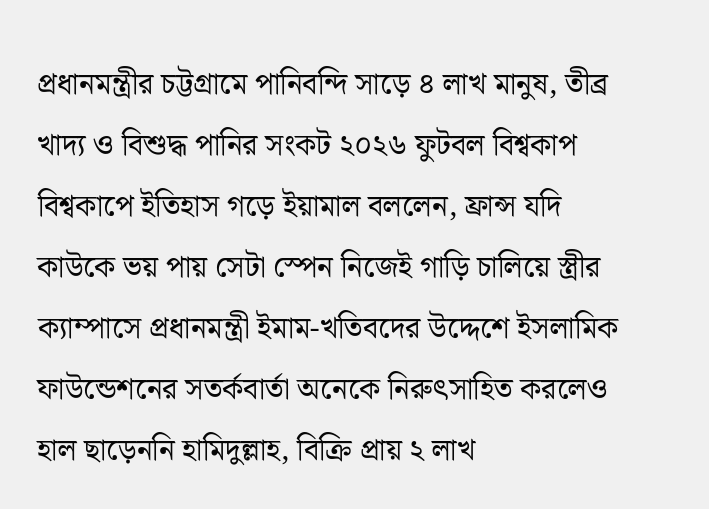প্রধানমন্ত্রীর চট্টগ্রামে পানিবন্দি সাড়ে ৪ লাখ মানুষ, তীব্র খাদ্য ও বিশুদ্ধ পানির সংকট ২০২৬ ফুটবল বিশ্বকাপ বিশ্বকাপে ইতিহাস গড়ে ইয়ামাল বললেন, ফ্রান্স যদি কাউকে ভয় পায় সেটা স্পেন নিজেই গাড়ি চালিয়ে স্ত্রীর ক্যাম্পাসে প্রধানমন্ত্রী ইমাম-খতিবদের উদ্দেশে ইসলামিক ফাউন্ডেশনের সতর্কবার্তা অনেকে নিরুৎসাহিত করলেও হাল ছাড়েননি হামিদুল্লাহ, বিক্রি প্রায় ২ লাখ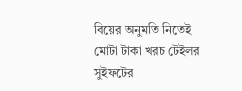বিয়ের অনুমতি নিতেই মোটা টাকা খরচ টেইলর সুইফটের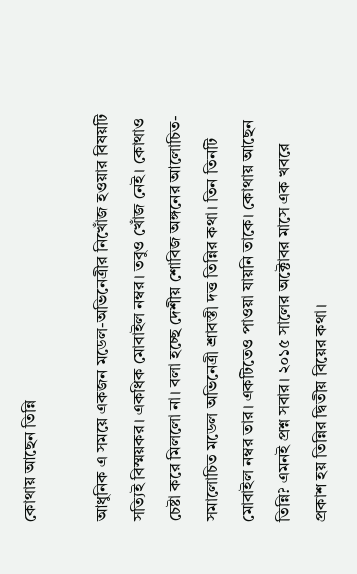কোথায় আছেন তিন্নি

আধুনিক এ সময়ে একজন মডেল-অভিনেত্রীর নিখোঁজ হওয়ার বিষয়টি সত্যিই বিস্ময়কর। একধিক মোবাইল নম্বর। তবুও খোঁজ নেই। কোথাও চেষ্টা করে মিললো না। বলা হচ্ছে দেশীয় শোবিজ অঙ্গনের আলোচিত-সমালোচিত মডেল অভিনেত্রী শ্রাবস্তী দত্ত তিন্নির কথা। তিন তিনটি মোবাইল নম্বর তার। একটিতেও পাওয়া যায়নি তাকে। কোথায় আছেন তিন্নি? এমনই প্রশ্ন সবার। ২০১৫ সালের অক্টোবর মাসে এক খবরে প্রকাশ হয় তিন্নির দ্বিতীয় বিয়ের কথা।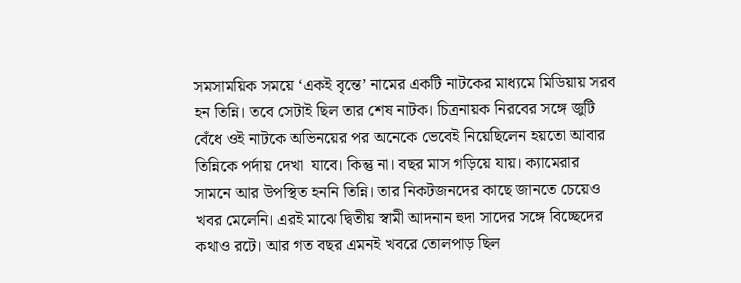সমসাময়িক সময়ে ‘একই বৃন্তে’ নামের একটি নাটকের মাধ্যমে মিডিয়ায় সরব হন তিন্নি। তবে সেটাই ছিল তার শেষ নাটক। চিত্রনায়ক নিরবের সঙ্গে জুটি বেঁধে ওই নাটকে অভিনয়ের পর অনেকে ভেবেই নিয়েছিলেন হয়তো আবার তিন্নিকে পর্দায় দেখা  যাবে। কিন্তু না। বছর মাস গড়িয়ে যায়। ক্যামেরার সামনে আর উপস্থিত হননি তিন্নি। তার নিকটজনদের কাছে জানতে চেয়েও খবর মেলেনি। এরই মাঝে দ্বিতীয় স্বামী আদনান হুদা সাদের সঙ্গে বিচ্ছেদের কথাও রটে। আর গত বছর এমনই খবরে তোলপাড় ছিল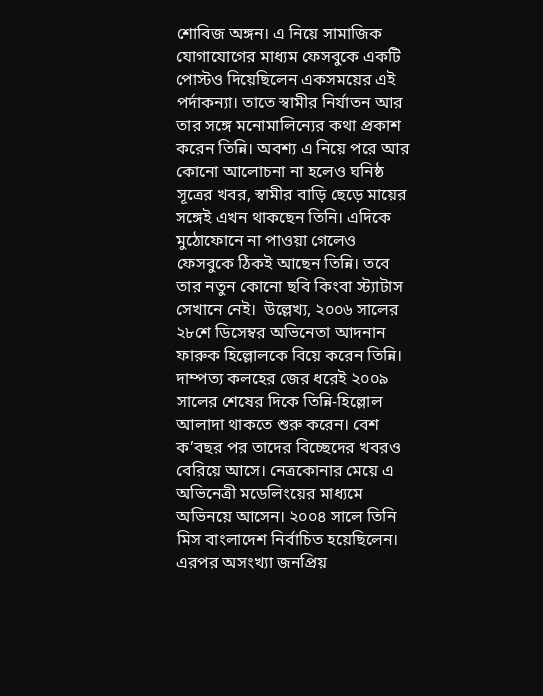শোবিজ অঙ্গন। এ নিয়ে সামাজিক যোগাযোগের মাধ্যম ফেসবুকে একটি পোস্টও দিয়েছিলেন একসময়ের এই পর্দাকন্যা। তাতে স্বামীর নির্যাতন আর তার সঙ্গে মনোমালিন্যের কথা প্রকাশ করেন তিন্নি। অবশ্য এ নিয়ে পরে আর কোনো আলোচনা না হলেও ঘনিষ্ঠ সূত্রের খবর, স্বামীর বাড়ি ছেড়ে মায়ের সঙ্গেই এখন থাকছেন তিনি। এদিকে মুঠোফোনে না পাওয়া গেলেও ফেসবুকে ঠিকই আছেন তিন্নি। তবে তার নতুন কোনো ছবি কিংবা স্ট্যাটাস সেখানে নেই।  উল্লেখ্য, ২০০৬ সালের ২৮শে ডিসেম্বর অভিনেতা আদনান ফারুক হিল্লোলকে বিয়ে করেন তিন্নি। দাম্পত্য কলহের জের ধরেই ২০০৯ সালের শেষের দিকে তিন্নি-হিল্লোল আলাদা থাকতে শুরু করেন। বেশ ক’বছর পর তাদের বিচ্ছেদের খবরও বেরিয়ে আসে। নেত্রকোনার মেয়ে এ অভিনেত্রী মডেলিংয়ের মাধ্যমে অভিনয়ে আসেন। ২০০৪ সালে তিনি মিস বাংলাদেশ নির্বাচিত হয়েছিলেন। এরপর অসংখ্যা জনপ্রিয়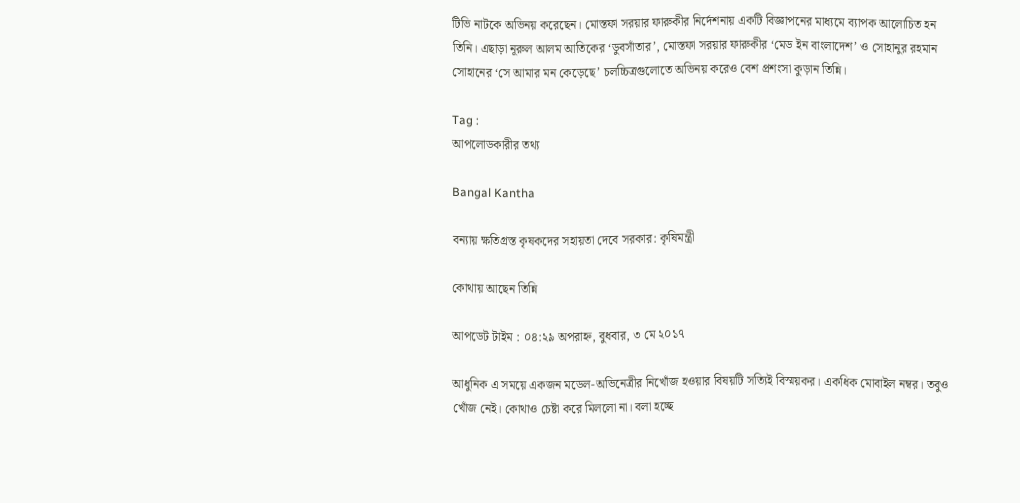টিভি নাটকে অভিনয় করেছেন। মোস্তফা সরয়ার ফারুকীর নির্দেশনায় একটি বিজ্ঞাপনের মাধ্যমে ব্যাপক আলোচিত হন তিনি। এছাড়া নূরুল আলম আতিকের ‘ডুবসাঁতার’, মোস্তফা সরয়ার ফারুকীর ‘মেড ইন বাংলাদেশ’ ও সোহানুর রহমান সোহানের ‘সে আমার মন কেড়েছে’ চলচ্চিত্রগুলোতে অভিনয় করেও বেশ প্রশংসা কুড়ান তিন্নি।

Tag :
আপলোডকারীর তথ্য

Bangal Kantha

বন্যায় ক্ষতিগ্রস্ত কৃষকদের সহায়তা দেবে সরকার: কৃষিমন্ত্রী

কোথায় আছেন তিন্নি

আপডেট টাইম : ০৪:২৯ অপরাহ্ন, বুধবার, ৩ মে ২০১৭

আধুনিক এ সময়ে একজন মডেল-অভিনেত্রীর নিখোঁজ হওয়ার বিষয়টি সত্যিই বিস্ময়কর। একধিক মোবাইল নম্বর। তবুও খোঁজ নেই। কোথাও চেষ্টা করে মিললো না। বলা হচ্ছে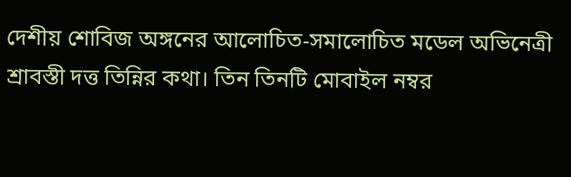দেশীয় শোবিজ অঙ্গনের আলোচিত-সমালোচিত মডেল অভিনেত্রী শ্রাবস্তী দত্ত তিন্নির কথা। তিন তিনটি মোবাইল নম্বর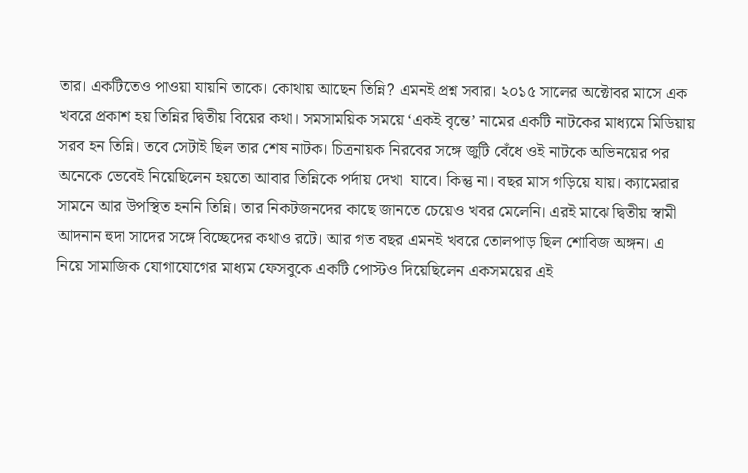তার। একটিতেও পাওয়া যায়নি তাকে। কোথায় আছেন তিন্নি? এমনই প্রশ্ন সবার। ২০১৫ সালের অক্টোবর মাসে এক খবরে প্রকাশ হয় তিন্নির দ্বিতীয় বিয়ের কথা। সমসাময়িক সময়ে ‘একই বৃন্তে’ নামের একটি নাটকের মাধ্যমে মিডিয়ায় সরব হন তিন্নি। তবে সেটাই ছিল তার শেষ নাটক। চিত্রনায়ক নিরবের সঙ্গে জুটি বেঁধে ওই নাটকে অভিনয়ের পর অনেকে ভেবেই নিয়েছিলেন হয়তো আবার তিন্নিকে পর্দায় দেখা  যাবে। কিন্তু না। বছর মাস গড়িয়ে যায়। ক্যামেরার সামনে আর উপস্থিত হননি তিন্নি। তার নিকটজনদের কাছে জানতে চেয়েও খবর মেলেনি। এরই মাঝে দ্বিতীয় স্বামী আদনান হুদা সাদের সঙ্গে বিচ্ছেদের কথাও রটে। আর গত বছর এমনই খবরে তোলপাড় ছিল শোবিজ অঙ্গন। এ নিয়ে সামাজিক যোগাযোগের মাধ্যম ফেসবুকে একটি পোস্টও দিয়েছিলেন একসময়ের এই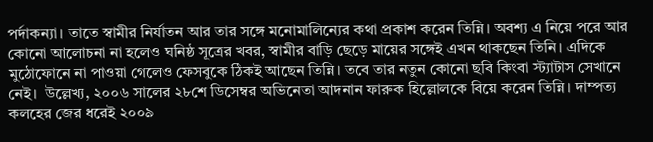পর্দাকন্যা। তাতে স্বামীর নির্যাতন আর তার সঙ্গে মনোমালিন্যের কথা প্রকাশ করেন তিন্নি। অবশ্য এ নিয়ে পরে আর কোনো আলোচনা না হলেও ঘনিষ্ঠ সূত্রের খবর, স্বামীর বাড়ি ছেড়ে মায়ের সঙ্গেই এখন থাকছেন তিনি। এদিকে মুঠোফোনে না পাওয়া গেলেও ফেসবুকে ঠিকই আছেন তিন্নি। তবে তার নতুন কোনো ছবি কিংবা স্ট্যাটাস সেখানে নেই।  উল্লেখ্য, ২০০৬ সালের ২৮শে ডিসেম্বর অভিনেতা আদনান ফারুক হিল্লোলকে বিয়ে করেন তিন্নি। দাম্পত্য কলহের জের ধরেই ২০০৯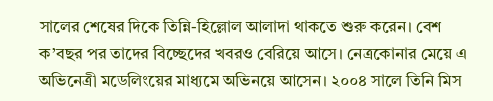সালের শেষের দিকে তিন্নি-হিল্লোল আলাদা থাকতে শুরু করেন। বেশ ক’বছর পর তাদের বিচ্ছেদের খবরও বেরিয়ে আসে। নেত্রকোনার মেয়ে এ অভিনেত্রী মডেলিংয়ের মাধ্যমে অভিনয়ে আসেন। ২০০৪ সালে তিনি মিস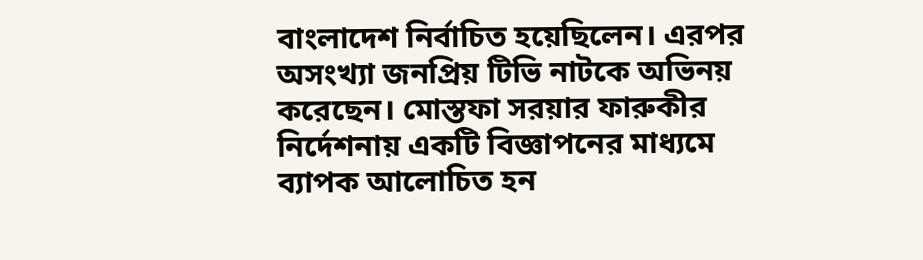বাংলাদেশ নির্বাচিত হয়েছিলেন। এরপর অসংখ্যা জনপ্রিয় টিভি নাটকে অভিনয় করেছেন। মোস্তফা সরয়ার ফারুকীর নির্দেশনায় একটি বিজ্ঞাপনের মাধ্যমে ব্যাপক আলোচিত হন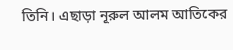তিনি। এছাড়া নূরুল আলম আতিকের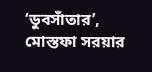‘ডুবসাঁতার’, মোস্তফা সরয়ার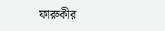ফারুকীর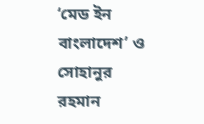‘মেড ইন বাংলাদেশ’ ও সোহানুর রহমান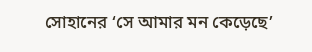সোহানের ‘সে আমার মন কেড়েছে’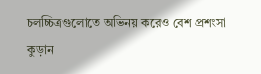চলচ্চিত্রগুলোতে অভিনয় করেও বেশ প্রশংসা কুড়ান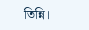তিন্নি।